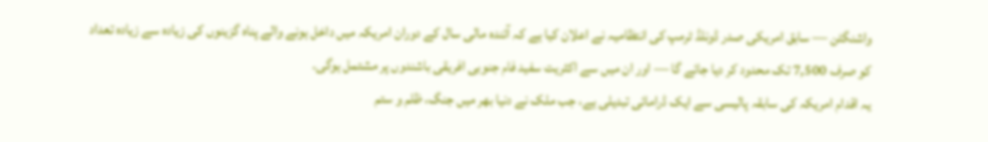واشنگٹن — سابق امریکی صدر ڈونلڈ ٹرمپ کی انتظامیہ نے اعلان کیا ہے کہ آئندہ مالی سال کے دوران امریکہ میں داخل ہونے والے پناہ گزینوں کی زیادہ سے زیادہ تعداد کو صرف 7,500 تک محدود کر دیا جائے گا — اور ان میں سے اکثریت سفید فام جنوبی افریقی باشندوں پر مشتمل ہوگی۔
یہ اقدام امریکہ کی سابقہ پالیسی سے ایک ڈرامائی تبدیلی ہے، جب ملک نے دنیا بھر میں جنگ، ظلم و ستم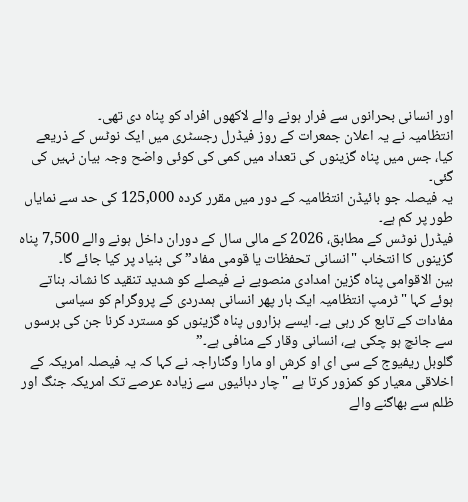اور انسانی بحرانوں سے فرار ہونے والے لاکھوں افراد کو پناہ دی تھی۔
انتظامیہ نے یہ اعلان جمعرات کے روز فیڈرل رجسٹری میں ایک نوٹس کے ذریعے کیا، جس میں پناہ گزینوں کی تعداد میں کمی کی کوئی واضح وجہ بیان نہیں کی گئی۔
یہ فیصلہ جو بائیڈن انتظامیہ کے دور میں مقرر کردہ 125,000 کی حد سے نمایاں طور پر کم ہے۔
فیڈرل نوٹس کے مطابق، 2026 کے مالی سال کے دوران داخل ہونے والے 7,500 پناہ گزینوں کا انتخاب "انسانی تحفظات یا قومی مفاد” کی بنیاد پر کیا جائے گا۔
بین الاقوامی پناہ گزین امدادی منصوبے نے فیصلے کو شدید تنقید کا نشانہ بناتے ہوئے کہا "ٹرمپ انتظامیہ ایک بار پھر انسانی ہمدردی کے پروگرام کو سیاسی مفادات کے تابع کر رہی ہے۔ ایسے ہزاروں پناہ گزینوں کو مسترد کرنا جن کی برسوں سے جانچ ہو چکی ہے، انسانی وقار کے منافی ہے۔”
گلوبل ریفیوج کے سی ای او کرش او مارا وگناراجہ نے کہا کہ یہ فیصلہ امریکہ کے اخلاقی معیار کو کمزور کرتا ہے "چار دہائیوں سے زیادہ عرصے تک امریکہ جنگ اور ظلم سے بھاگنے والے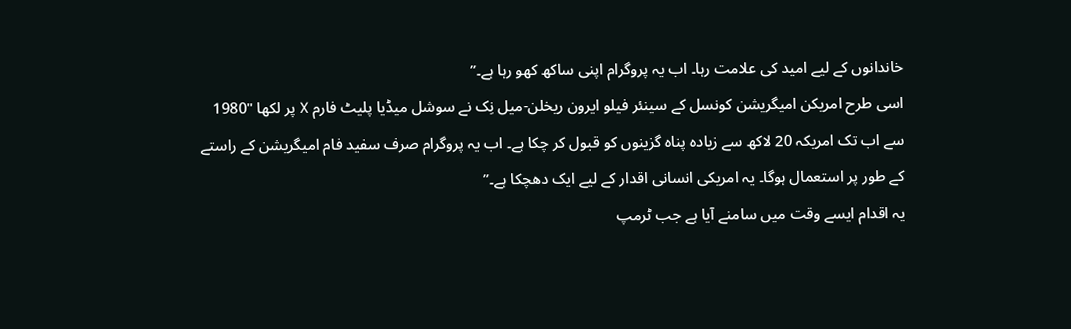خاندانوں کے لیے امید کی علامت رہا۔ اب یہ پروگرام اپنی ساکھ کھو رہا ہے۔”
اسی طرح امریکن امیگریشن کونسل کے سینئر فیلو ایرون ریخلن-میل نِک نے سوشل میڈیا پلیٹ فارم X پر لکھا "1980 سے اب تک امریکہ 20 لاکھ سے زیادہ پناہ گزینوں کو قبول کر چکا ہے۔ اب یہ پروگرام صرف سفید فام امیگریشن کے راستے کے طور پر استعمال ہوگا۔ یہ امریکی انسانی اقدار کے لیے ایک دھچکا ہے۔”
یہ اقدام ایسے وقت میں سامنے آیا ہے جب ٹرمپ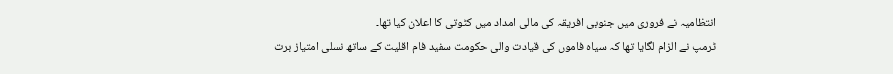انتظامیہ نے فروری میں جنوبی افریقہ کی مالی امداد میں کٹوتی کا اعلان کیا تھا۔
ٹرمپ نے الزام لگایا تھا کہ سیاہ فاموں کی قیادت والی حکومت سفید فام اقلیت کے ساتھ نسلی امتیاز برت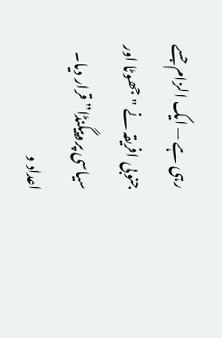رہی ہے — ایک الزام جسے جنوبی افریقہ نے "جھوٹا اور سیاسی پروپیگنڈا” قرار دیا۔
اعداد و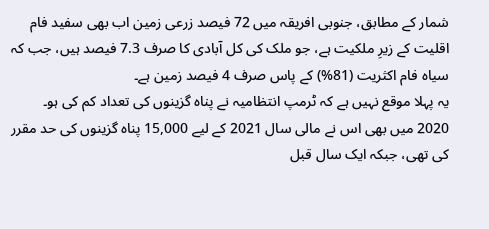شمار کے مطابق، جنوبی افریقہ میں 72 فیصد زرعی زمین اب بھی سفید فام اقلیت کے زیرِ ملکیت ہے، جو ملک کی کل آبادی کا صرف 7.3 فیصد ہیں، جب کہ سیاہ فام اکثریت (81%) کے پاس صرف 4 فیصد زمین ہے۔
یہ پہلا موقع نہیں ہے کہ ٹرمپ انتظامیہ نے پناہ گزینوں کی تعداد کم کی ہو۔
2020 میں بھی اس نے مالی سال 2021 کے لیے 15,000 پناہ گزینوں کی حد مقرر کی تھی، جبکہ ایک سال قبل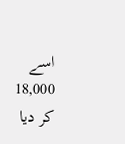اسے 18,000 کر دیا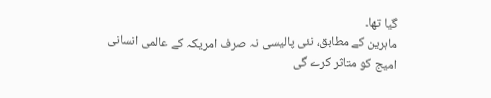گیا تھا۔
ماہرین کے مطابق، نئی پالیسی نہ صرف امریکہ کے عالمی انسانی امیج کو متاثر کرے گی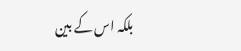بلکہ اس کے بین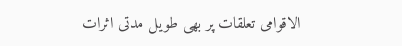الاقوامی تعلقات پر بھی طویل مدتی اثرات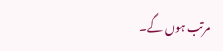مرتب ہوں گے۔